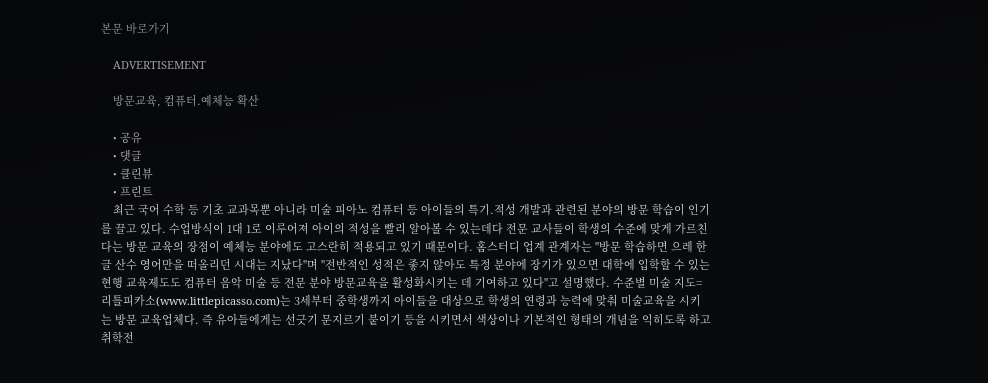본문 바로가기

    ADVERTISEMENT

    방문교육, 컴퓨터.예체능 확산

    • 공유
    • 댓글
    • 클린뷰
    • 프린트
    최근 국어 수학 등 기초 교과목뿐 아니라 미술 피아노 컴퓨터 등 아이들의 특기.적성 개발과 관련된 분야의 방문 학습이 인기를 끌고 있다. 수업방식이 1대 1로 이루어져 아이의 적성을 빨리 알아볼 수 있는데다 전문 교사들이 학생의 수준에 맞게 가르친다는 방문 교육의 장점이 예체능 분야에도 고스란히 적용되고 있기 때문이다. 홈스터디 업계 관계자는 "방문 학습하면 으레 한글 산수 영어만을 떠올리던 시대는 지났다"며 "전반적인 성적은 좋지 않아도 특정 분야에 장기가 있으면 대학에 입학할 수 있는 현행 교육제도도 컴퓨터 음악 미술 등 전문 분야 방문교육을 활성화시키는 데 기여하고 있다"고 설명했다. 수준별 미술 지도=리틀피카소(www.littlepicasso.com)는 3세부터 중학생까지 아이들을 대상으로 학생의 연령과 능력에 맞춰 미술교육을 시키는 방문 교육업체다. 즉 유아들에게는 선긋기 문지르기 붙이기 등을 시키면서 색상이나 기본적인 형태의 개념을 익히도록 하고 취학전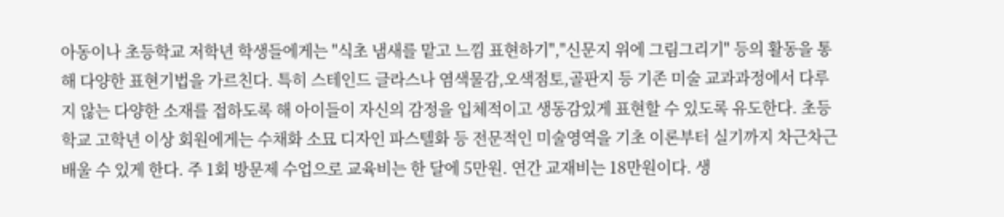아동이나 초등학교 저학년 학생들에게는 "식초 냄새를 맡고 느낌 표현하기","신문지 위에 그림그리기" 등의 활동을 통해 다양한 표현기법을 가르친다. 특히 스테인드 글라스나 염색물감,오색점토,골판지 등 기존 미술 교과과정에서 다루지 않는 다양한 소재를 접하도록 해 아이들이 자신의 감정을 입체적이고 생동감있게 표현할 수 있도록 유도한다. 초등학교 고학년 이상 회원에게는 수채화 소묘 디자인 파스텔화 등 전문적인 미술영역을 기초 이론부터 실기까지 차근차근 배울 수 있게 한다. 주 1회 방문제 수업으로 교육비는 한 달에 5만원. 연간 교재비는 18만원이다. 생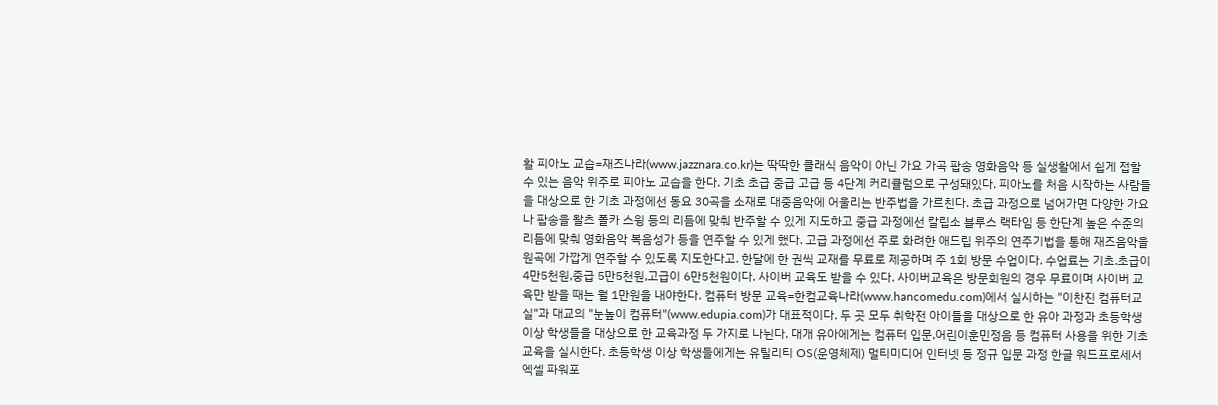활 피아노 교습=재즈나라(www.jazznara.co.kr)는 딱딱한 클래식 음악이 아닌 가요 가곡 팝송 영화음악 등 실생활에서 쉽게 접할 수 있는 음악 위주로 피아노 교습을 한다. 기초 초급 중급 고급 등 4단계 커리큘럼으로 구성돼있다. 피아노를 처음 시작하는 사람들을 대상으로 한 기초 과정에선 동요 30곡을 소재로 대중음악에 어울리는 반주법을 가르친다. 초급 과정으로 넘어가면 다양한 가요나 팝송을 왈츠 폴카 스윙 등의 리듬에 맞춰 반주할 수 있게 지도하고 중급 과정에선 칼립소 블루스 랙타임 등 한단계 높은 수준의 리듬에 맞춰 영화음악 복음성가 등을 연주할 수 있게 했다. 고급 과정에선 주로 화려한 애드립 위주의 연주기법을 통해 재즈음악을 원곡에 가깝게 연주할 수 있도록 지도한다고. 한달에 한 권씩 교재를 무료로 제공하며 주 1회 방문 수업이다. 수업료는 기초.초급이 4만5천원,중급 5만5천원,고급이 6만5천원이다. 사이버 교육도 받을 수 있다. 사이버교육은 방문회원의 경우 무료이며 사이버 교육만 받을 때는 월 1만원을 내야한다. 컴퓨터 방문 교육=한컴교육나라(www.hancomedu.com)에서 실시하는 "이찬진 컴퓨터교실"과 대교의 "눈높이 컴퓨터"(www.edupia.com)가 대표적이다. 두 곳 모두 취학전 아이들을 대상으로 한 유아 과정과 초등학생 이상 학생들을 대상으로 한 교육과정 두 가지로 나뉜다. 대개 유아에게는 컴퓨터 입문,어린이훈민정음 등 컴퓨터 사용을 위한 기초 교육을 실시한다. 초등학생 이상 학생들에게는 유틸리티 OS(운영체제) 멀티미디어 인터넷 등 정규 입문 과정 한글 워드프로세서 엑셀 파워포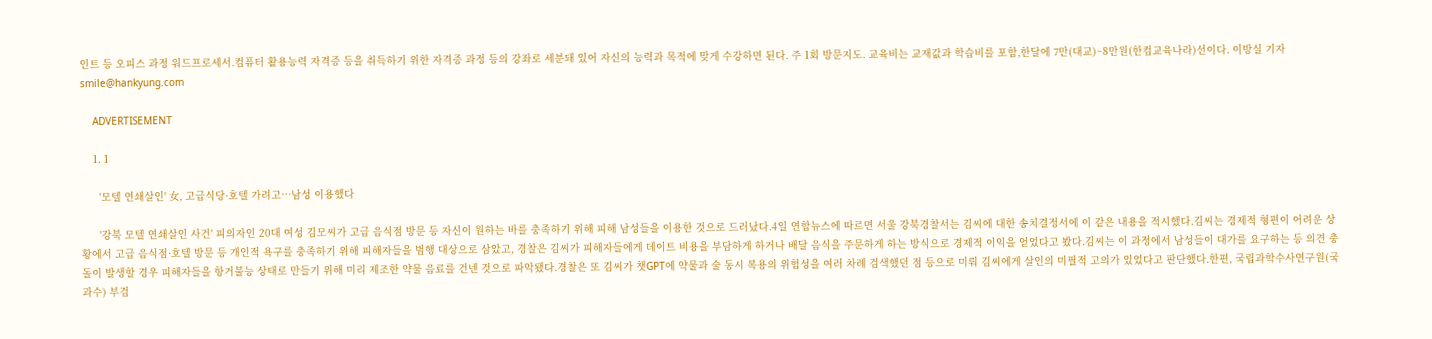인트 등 오피스 과정 워드프로세서.컴퓨터 활용능력 자격증 등을 취득하기 위한 자격증 과정 등의 강좌로 세분돼 있어 자신의 능력과 목적에 맞게 수강하면 된다. 주 1회 방문지도. 교육비는 교재값과 학습비를 포함,한달에 7만(대교)~8만원(한컴교육나라)선이다. 이방실 기자 smile@hankyung.com

    ADVERTISEMENT

    1. 1

      '모텔 연쇄살인' 女, 고급식당·호텔 가려고…남성 이용했다

      '강북 모텔 연쇄살인 사건' 피의자인 20대 여성 김모씨가 고급 음식점 방문 등 자신이 원하는 바를 충족하기 위해 피해 남성들을 이용한 것으로 드러났다.4일 연합뉴스에 따르면 서울 강북경찰서는 김씨에 대한 송치결정서에 이 같은 내용을 적시했다.김씨는 경제적 형편이 어려운 상황에서 고급 음식점·호텔 방문 등 개인적 욕구를 충족하기 위해 피해자들을 범행 대상으로 삼았고, 경찰은 김씨가 피해자들에게 데이트 비용을 부담하게 하거나 배달 음식을 주문하게 하는 방식으로 경제적 이익을 얻었다고 봤다.김씨는 이 과정에서 남성들이 대가를 요구하는 등 의견 충돌이 발생할 경우 피해자들을 항거불능 상태로 만들기 위해 미리 제조한 약물 음료를 건넨 것으로 파악됐다.경찰은 또 김씨가 챗GPT에 약물과 술 동시 복용의 위험성을 여러 차례 검색했던 점 등으로 미뤄 김씨에게 살인의 미필적 고의가 있었다고 판단했다.한편, 국립과학수사연구원(국과수) 부검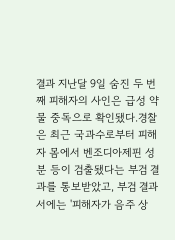결과 지난달 9일 숨진 두 번째 피해자의 사인은 급성 약물 중독으로 확인됐다.경찰은 최근 국과수로부터 피해자 몸에서 벤조디아제핀 성분 등이 검출됐다는 부검 결과를 통보받았고, 부검 결과서에는 '피해자가 음주 상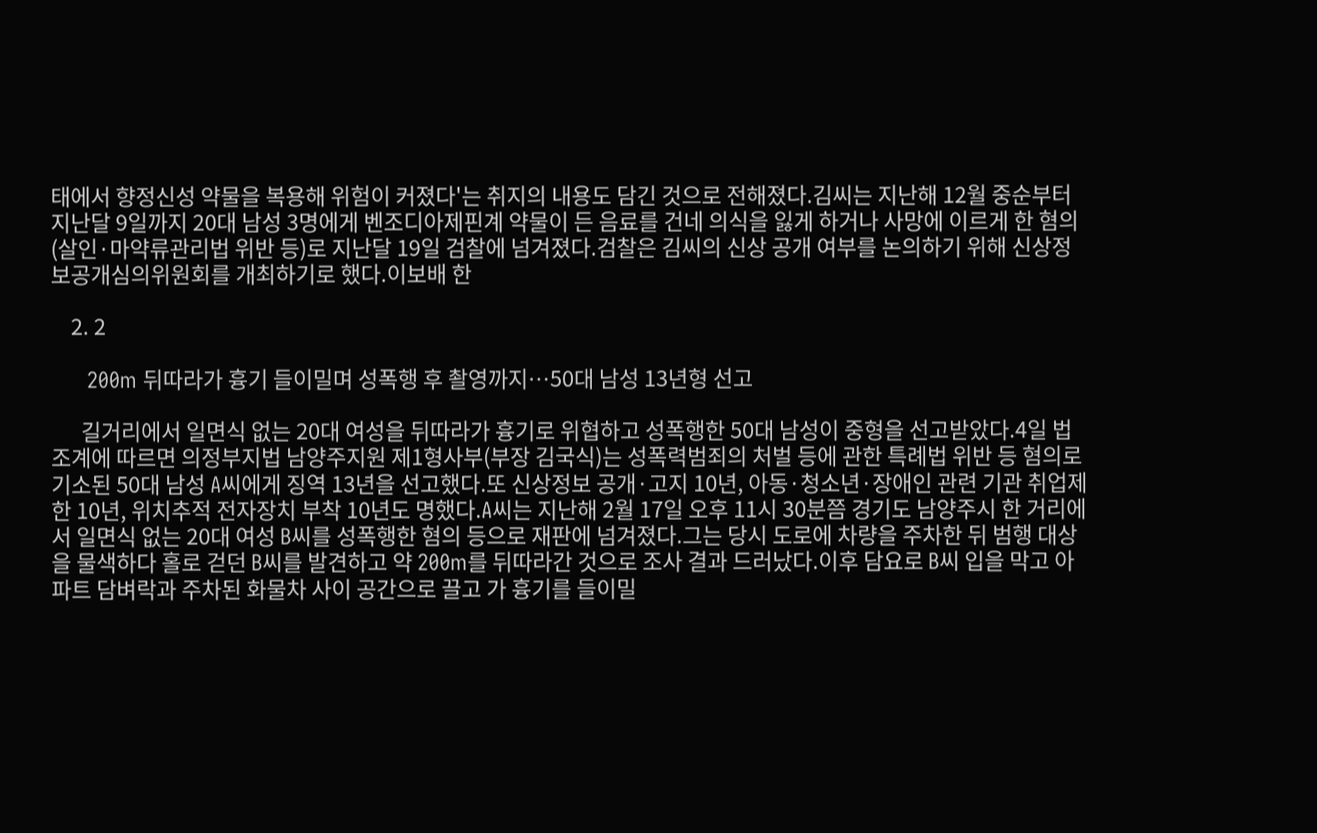태에서 향정신성 약물을 복용해 위험이 커졌다'는 취지의 내용도 담긴 것으로 전해졌다.김씨는 지난해 12월 중순부터 지난달 9일까지 20대 남성 3명에게 벤조디아제핀계 약물이 든 음료를 건네 의식을 잃게 하거나 사망에 이르게 한 혐의(살인·마약류관리법 위반 등)로 지난달 19일 검찰에 넘겨졌다.검찰은 김씨의 신상 공개 여부를 논의하기 위해 신상정보공개심의위원회를 개최하기로 했다.이보배 한

    2. 2

      200m 뒤따라가 흉기 들이밀며 성폭행 후 촬영까지…50대 남성 13년형 선고

      길거리에서 일면식 없는 20대 여성을 뒤따라가 흉기로 위협하고 성폭행한 50대 남성이 중형을 선고받았다.4일 법조계에 따르면 의정부지법 남양주지원 제1형사부(부장 김국식)는 성폭력범죄의 처벌 등에 관한 특례법 위반 등 혐의로 기소된 50대 남성 A씨에게 징역 13년을 선고했다.또 신상정보 공개·고지 10년, 아동·청소년·장애인 관련 기관 취업제한 10년, 위치추적 전자장치 부착 10년도 명했다.A씨는 지난해 2월 17일 오후 11시 30분쯤 경기도 남양주시 한 거리에서 일면식 없는 20대 여성 B씨를 성폭행한 혐의 등으로 재판에 넘겨졌다.그는 당시 도로에 차량을 주차한 뒤 범행 대상을 물색하다 홀로 걷던 B씨를 발견하고 약 200m를 뒤따라간 것으로 조사 결과 드러났다.이후 담요로 B씨 입을 막고 아파트 담벼락과 주차된 화물차 사이 공간으로 끌고 가 흉기를 들이밀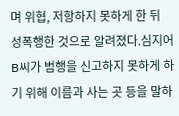며 위협, 저항하지 못하게 한 뒤 성폭행한 것으로 알려졌다.심지어 B씨가 범행을 신고하지 못하게 하기 위해 이름과 사는 곳 등을 말하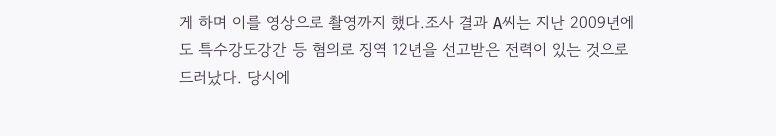게 하며 이를 영상으로 촬영까지 했다.조사 결과 A씨는 지난 2009년에도 특수강도강간 등 혐의로 징역 12년을 선고받은 전력이 있는 것으로 드러났다. 당시에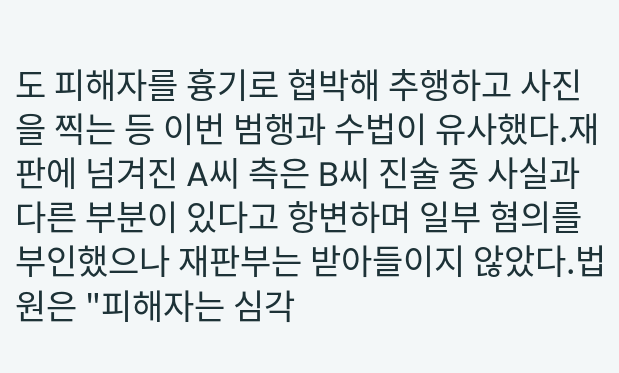도 피해자를 흉기로 협박해 추행하고 사진을 찍는 등 이번 범행과 수법이 유사했다.재판에 넘겨진 A씨 측은 B씨 진술 중 사실과 다른 부분이 있다고 항변하며 일부 혐의를 부인했으나 재판부는 받아들이지 않았다.법원은 "피해자는 심각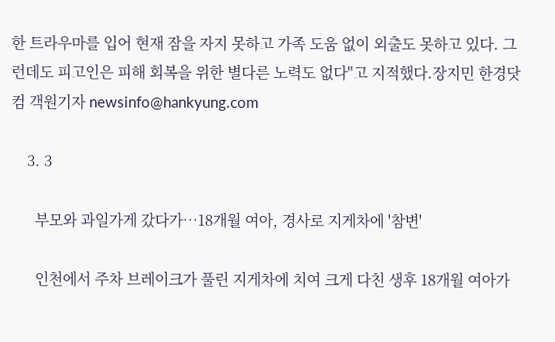한 트라우마를 입어 현재 잠을 자지 못하고 가족 도움 없이 외출도 못하고 있다. 그런데도 피고인은 피해 회복을 위한 별다른 노력도 없다"고 지적했다.장지민 한경닷컴 객원기자 newsinfo@hankyung.com

    3. 3

      부모와 과일가게 갔다가…18개월 여아, 경사로 지게차에 '참변'

      인천에서 주차 브레이크가 풀린 지게차에 치여 크게 다친 생후 18개월 여아가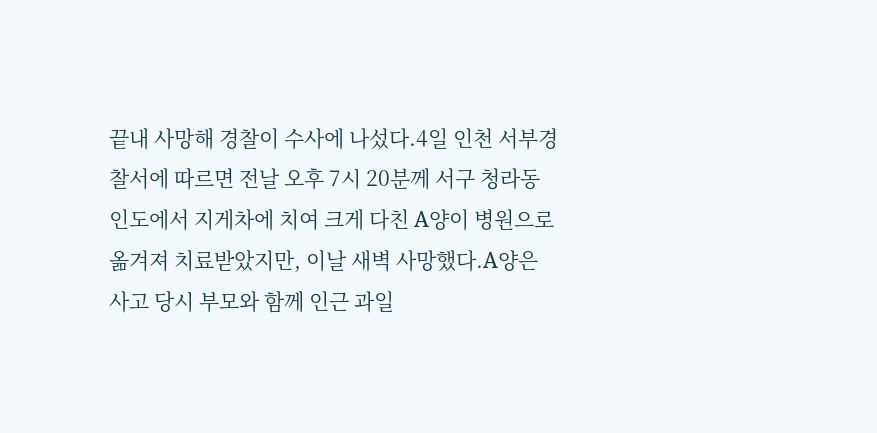끝내 사망해 경찰이 수사에 나섰다.4일 인천 서부경찰서에 따르면 전날 오후 7시 20분께 서구 청라동 인도에서 지게차에 치여 크게 다친 A양이 병원으로 옮겨져 치료받았지만, 이날 새벽 사망했다.A양은 사고 당시 부모와 함께 인근 과일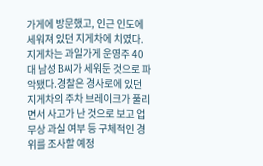가게에 방문했고, 인근 인도에 세워져 있던 지게차에 치였다. 지게차는 과일가게 운영주 40대 남성 B씨가 세워둔 것으로 파악됐다.경찰은 경사로에 있던 지게차의 주차 브레이크가 풀리면서 사고가 난 것으로 보고 업무상 과실 여부 등 구체적인 경위를 조사할 예정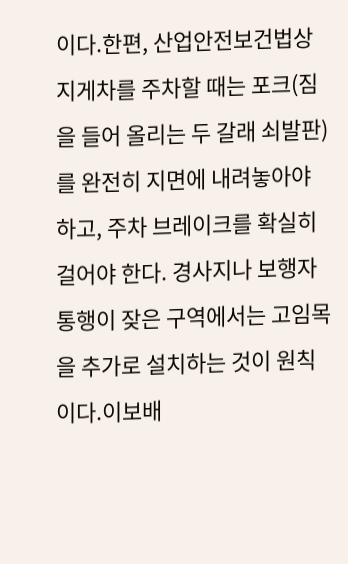이다.한편, 산업안전보건법상 지게차를 주차할 때는 포크(짐을 들어 올리는 두 갈래 쇠발판)를 완전히 지면에 내려놓아야 하고, 주차 브레이크를 확실히 걸어야 한다. 경사지나 보행자 통행이 잦은 구역에서는 고임목을 추가로 설치하는 것이 원칙이다.이보배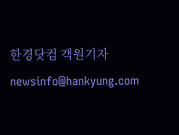한경닷컴 객원기자 newsinfo@hankyung.com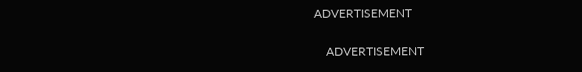ADVERTISEMENT

    ADVERTISEMENT